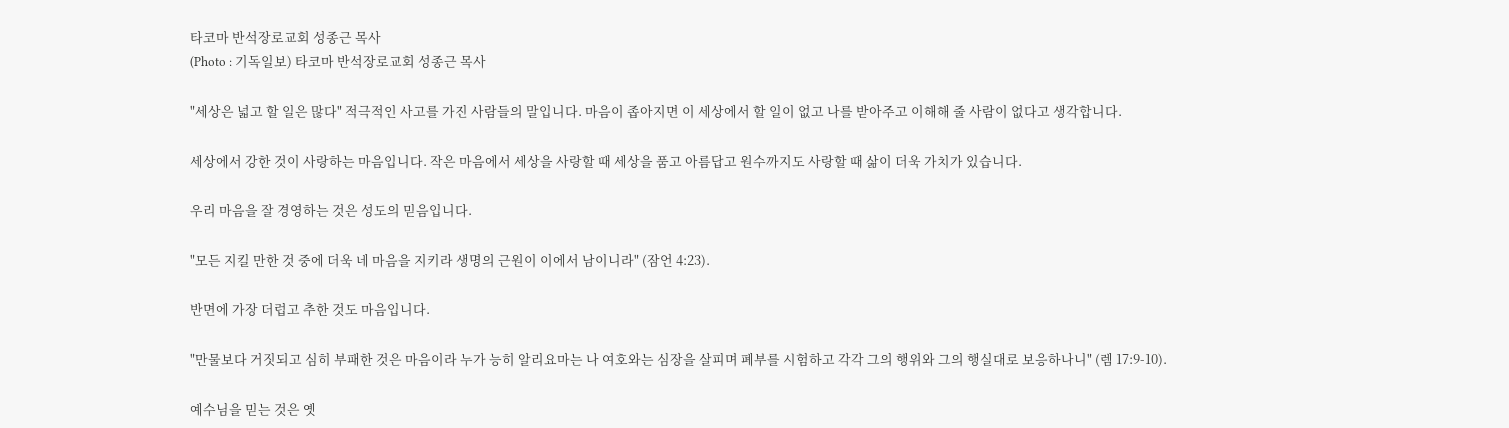타코마 반석장로교회 성종근 목사
(Photo : 기독일보) 타코마 반석장로교회 성종근 목사

"세상은 넓고 할 일은 많다" 적극적인 사고를 가진 사람들의 말입니다. 마음이 좁아지면 이 세상에서 할 일이 없고 나를 받아주고 이해해 줄 사람이 없다고 생각합니다.

세상에서 강한 것이 사랑하는 마음입니다. 작은 마음에서 세상을 사랑할 때 세상을 품고 아름답고 원수까지도 사랑할 때 삶이 더욱 가치가 있습니다.

우리 마음을 잘 경영하는 것은 성도의 믿음입니다.

"모든 지킬 만한 것 중에 더욱 네 마음을 지키라 생명의 근원이 이에서 남이니라" (잠언 4:23).

반면에 가장 더럽고 추한 것도 마음입니다.

"만물보다 거짓되고 심히 부패한 것은 마음이라 누가 능히 알리요마는 나 여호와는 심장을 살피며 폐부를 시험하고 각각 그의 행위와 그의 행실대로 보응하나니" (렘 17:9-10).

예수님을 믿는 것은 옛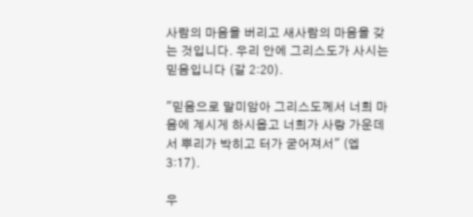사람의 마음을 버리고 새사람의 마음을 갖는 것입니다. 우리 안에 그리스도가 사시는 믿음입니다 (갈 2:20).

"믿음으로 말미암아 그리스도께서 너희 마음에 계시게 하시옵고 너희가 사랑 가운데서 뿌리가 박히고 터가 굳어져서" (엡 3:17).

우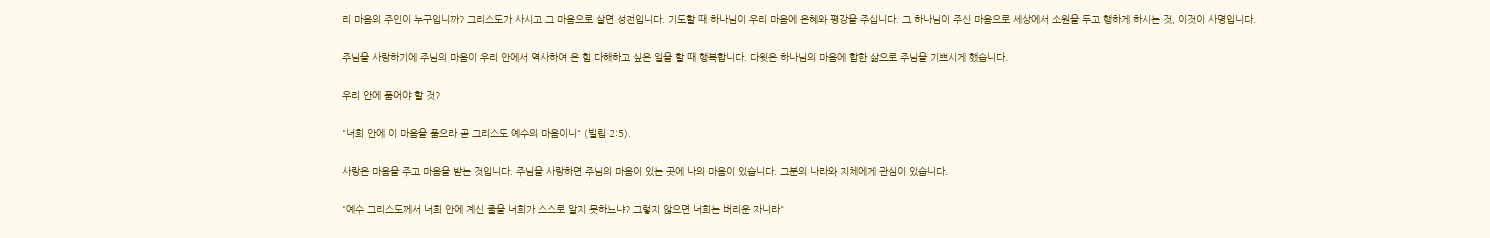리 마음의 주인이 누구입니까? 그리스도가 사시고 그 마음으로 살면 성전입니다. 기도할 때 하나님이 우리 마음에 은혜와 평강을 주십니다. 그 하나님이 주신 마음으로 세상에서 소원을 두고 행하게 하시는 것, 이것이 사명입니다.

주님을 사랑하기에 주님의 마음이 우리 안에서 역사하여 온 힘 다해하고 싶은 일을 할 때 행복합니다. 다윗은 하나님의 마음에 합한 삶으로 주님을 기쁘시게 했습니다.

우리 안에 품어야 할 것?

"너희 안에 이 마음을 품으라 곧 그리스도 예수의 마음이니" (빌립 2:5).

사랑은 마음을 주고 마음을 받는 것입니다. 주님을 사랑하면 주님의 마음이 있는 곳에 나의 마음이 있습니다. 그분의 나라와 지체에게 관심이 있습니다.

"예수 그리스도께서 너희 안에 계신 줄을 너희가 스스로 알지 못하느냐? 그렇지 않으면 너희는 버리운 자니라"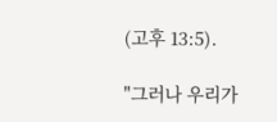(고후 13:5).

"그러나 우리가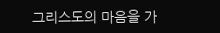그리스도의 마음을 가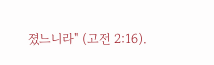졌느니라" (고전 2:16).